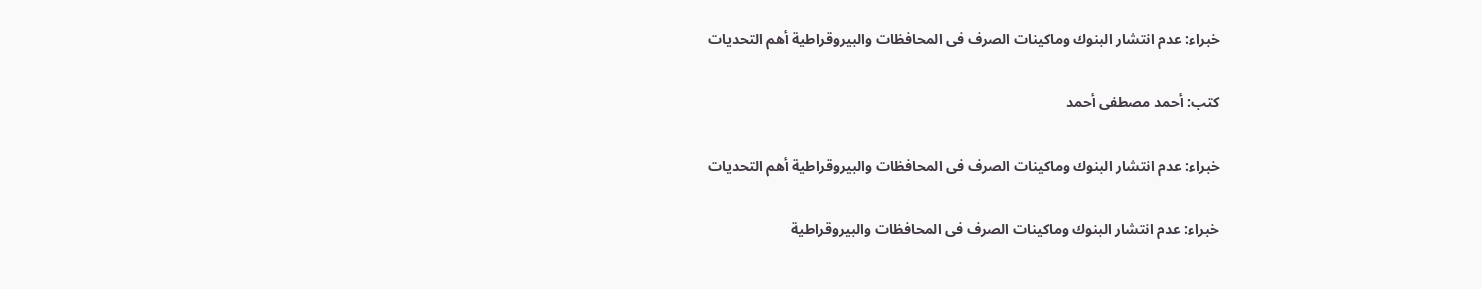خبراء: عدم انتشار البنوك وماكينات الصرف فى المحافظات والبيروقراطية أهم التحديات

كتب: أحمد مصطفى أحمد

خبراء: عدم انتشار البنوك وماكينات الصرف فى المحافظات والبيروقراطية أهم التحديات

خبراء: عدم انتشار البنوك وماكينات الصرف فى المحافظات والبيروقراطية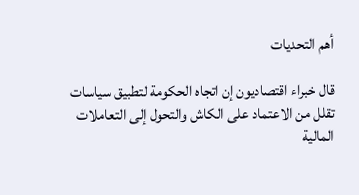أهم التحديات

قال خبراء اقتصاديون إن اتجاه الحكومة لتطبيق سياسات تقلل من الاعتماد على الكاش والتحول إلى التعاملات المالية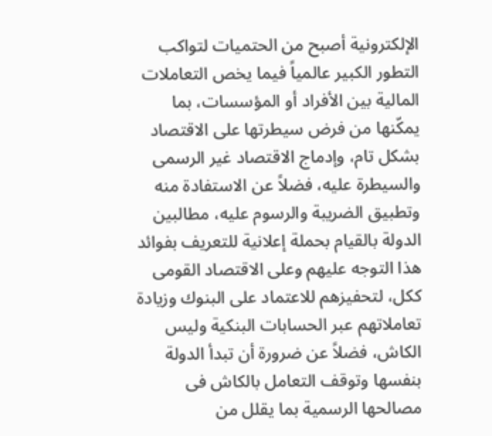الإلكترونية أصبح من الحتميات لتواكب التطور الكبير عالمياً فيما يخص التعاملات المالية بين الأفراد أو المؤسسات، بما يمكّنها من فرض سيطرتها على الاقتصاد بشكل تام، وإدماج الاقتصاد غير الرسمى والسيطرة عليه، فضلاً عن الاستفادة منه وتطبيق الضريبة والرسوم عليه، مطالبين الدولة بالقيام بحملة إعلانية للتعريف بفوائد هذا التوجه عليهم وعلى الاقتصاد القومى ككل، لتحفيزهم للاعتماد على البنوك وزيادة تعاملاتهم عبر الحسابات البنكية وليس الكاش، فضلاً عن ضرورة أن تبدأ الدولة بنفسها وتوقف التعامل بالكاش فى مصالحها الرسمية بما يقلل من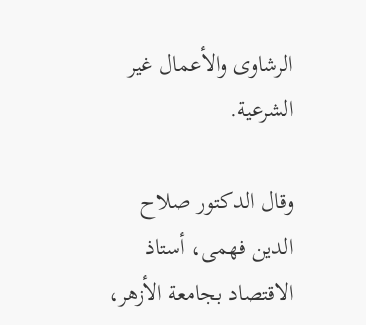الرشاوى والأعمال غير الشرعية.

وقال الدكتور صلاح الدين فهمى، أستاذ الاقتصاد بجامعة الأزهر،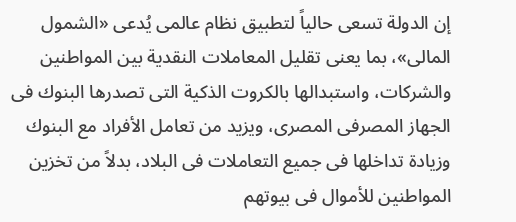إن الدولة تسعى حالياً لتطبيق نظام عالمى يُدعى «الشمول المالى»، بما يعنى تقليل المعاملات النقدية بين المواطنين والشركات، واستبدالها بالكروت الذكية التى تصدرها البنوك فى الجهاز المصرفى المصرى، ويزيد من تعامل الأفراد مع البنوك وزيادة تداخلها فى جميع التعاملات فى البلاد، بدلاً من تخزين المواطنين للأموال فى بيوتهم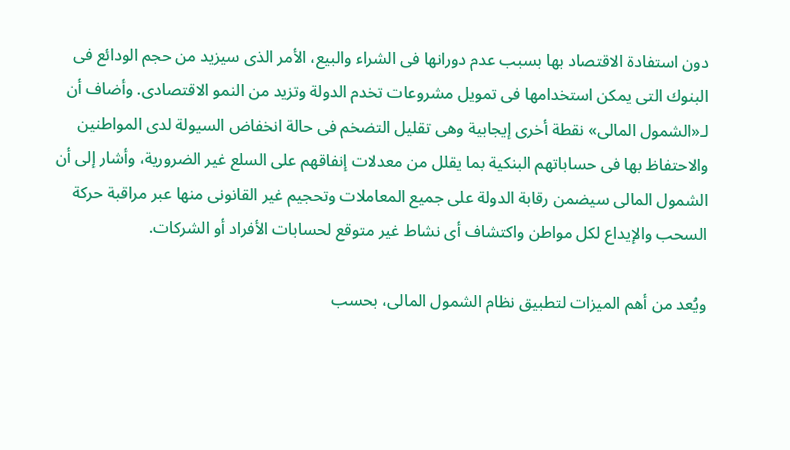دون استفادة الاقتصاد بها بسبب عدم دورانها فى الشراء والبيع، الأمر الذى سيزيد من حجم الودائع فى البنوك التى يمكن استخدامها فى تمويل مشروعات تخدم الدولة وتزيد من النمو الاقتصادى. وأضاف أن لـ«الشمول المالى» نقطة أخرى إيجابية وهى تقليل التضخم فى حالة انخفاض السيولة لدى المواطنين والاحتفاظ بها فى حساباتهم البنكية بما يقلل من معدلات إنفاقهم على السلع غير الضرورية، وأشار إلى أن الشمول المالى سيضمن رقابة الدولة على جميع المعاملات وتحجيم غير القانونى منها عبر مراقبة حركة السحب والإيداع لكل مواطن واكتشاف أى نشاط غير متوقع لحسابات الأفراد أو الشركات.

ويُعد من أهم الميزات لتطبيق نظام الشمول المالى، بحسب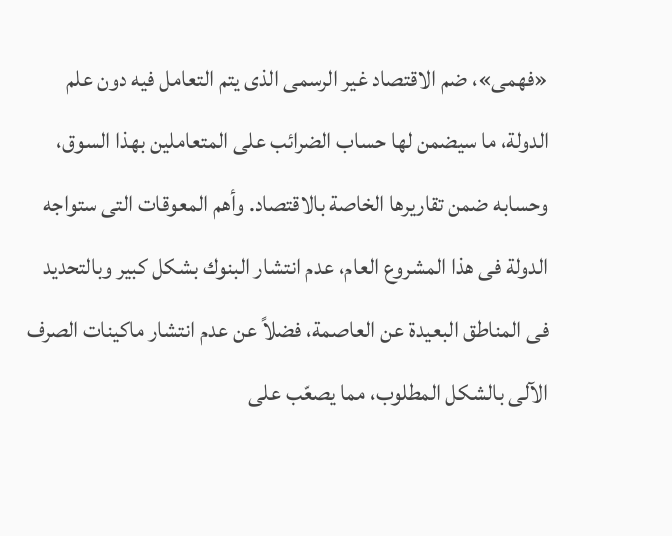«فهمى»، ضم الاقتصاد غير الرسمى الذى يتم التعامل فيه دون علم الدولة، ما سيضمن لها حساب الضرائب على المتعاملين بهذا السوق، وحسابه ضمن تقاريرها الخاصة بالاقتصاد. وأهم المعوقات التى ستواجه الدولة فى هذا المشروع العام، عدم انتشار البنوك بشكل كبير وبالتحديد فى المناطق البعيدة عن العاصمة، فضلاً عن عدم انتشار ماكينات الصرف الآلى بالشكل المطلوب، مما يصعّب على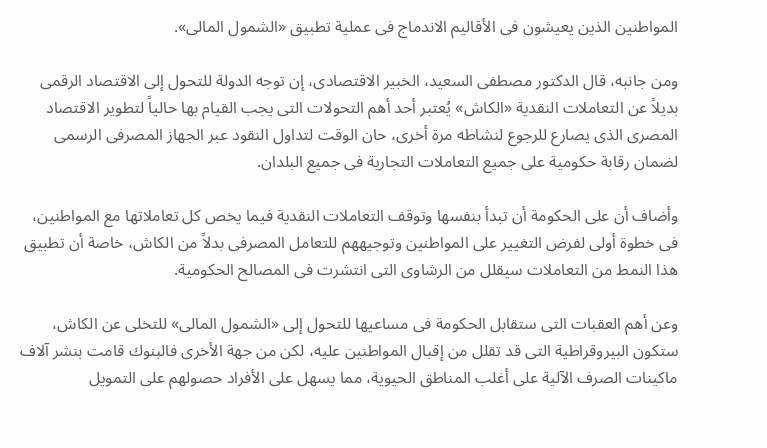المواطنين الذين يعيشون فى الأقاليم الاندماج فى عملية تطبيق «الشمول المالى».

ومن جانبه، قال الدكتور مصطفى السعيد، الخبير الاقتصادى، إن توجه الدولة للتحول إلى الاقتصاد الرقمى بديلاً عن التعاملات النقدية «الكاش» يُعتبر أحد أهم التحولات التى يجب القيام بها حالياً لتطوير الاقتصاد المصرى الذى يصارع للرجوع لنشاطه مرة أخرى، حان الوقت لتداول النقود عبر الجهاز المصرفى الرسمى لضمان رقابة حكومية على جميع التعاملات التجارية فى جميع البلدان.

وأضاف أن على الحكومة أن تبدأ بنفسها وتوقف التعاملات النقدية فيما يخص كل تعاملاتها مع المواطنين، فى خطوة أولى لفرض التغيير على المواطنين وتوجيههم للتعامل المصرفى بدلاً من الكاش، خاصة أن تطبيق هذا النمط من التعاملات سيقلل من الرشاوى التى انتشرت فى المصالح الحكومية.

وعن أهم العقبات التى ستقابل الحكومة فى مساعيها للتحول إلى «الشمول المالى» للتخلى عن الكاش، ستكون البيروقراطية التى قد تقلل من إقبال المواطنين عليه، لكن من جهة الأخرى فالبنوك قامت بنشر آلاف ماكينات الصرف الآلية على أغلب المناطق الحيوية، مما يسهل على الأفراد حصولهم على التمويل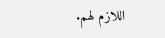اللازم لهم.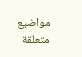مواضيع متعلقة